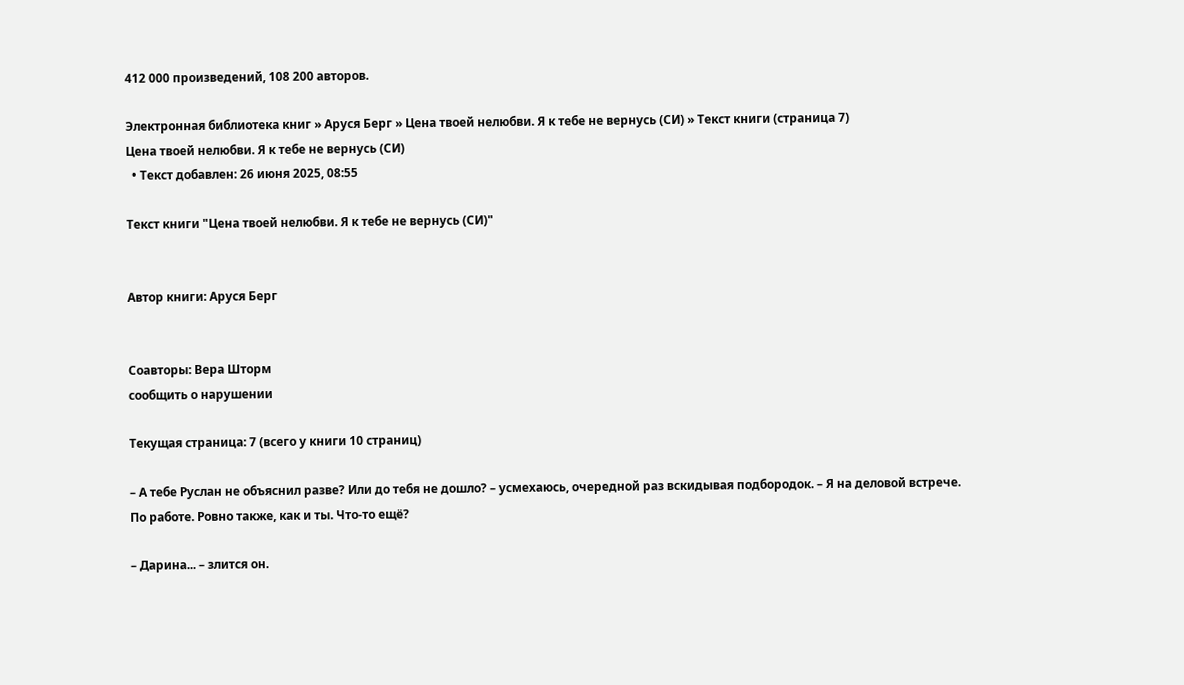412 000 произведений, 108 200 авторов.

Электронная библиотека книг » Аруся Берг » Цена твоей нелюбви. Я к тебе не вернусь (СИ) » Текст книги (страница 7)
Цена твоей нелюбви. Я к тебе не вернусь (СИ)
  • Текст добавлен: 26 июня 2025, 08:55

Текст книги "Цена твоей нелюбви. Я к тебе не вернусь (СИ)"


Автор книги: Аруся Берг


Соавторы: Вера Шторм
сообщить о нарушении

Текущая страница: 7 (всего у книги 10 страниц)

– А тебе Руслан не объяснил разве? Или до тебя не дошло? – усмехаюсь, очередной раз вскидывая подбородок. – Я на деловой встрече. По работе. Ровно также, как и ты. Что-то ещё?

– Дарина... – злится он.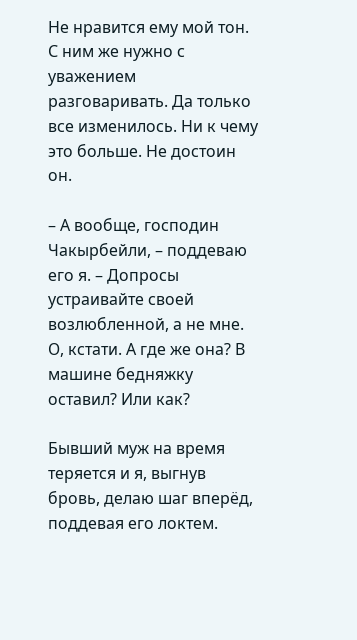Не нравится ему мой тон. С ним же нужно с уважением разговаривать. Да только все изменилось. Ни к чему это больше. Не достоин он.

– А вообще, господин Чакырбейли, – поддеваю его я. – Допросы устраивайте своей возлюбленной, а не мне. О, кстати. А где же она? В машине бедняжку оставил? Или как?

Бывший муж на время теряется и я, выгнув бровь, делаю шаг вперёд, поддевая его локтем.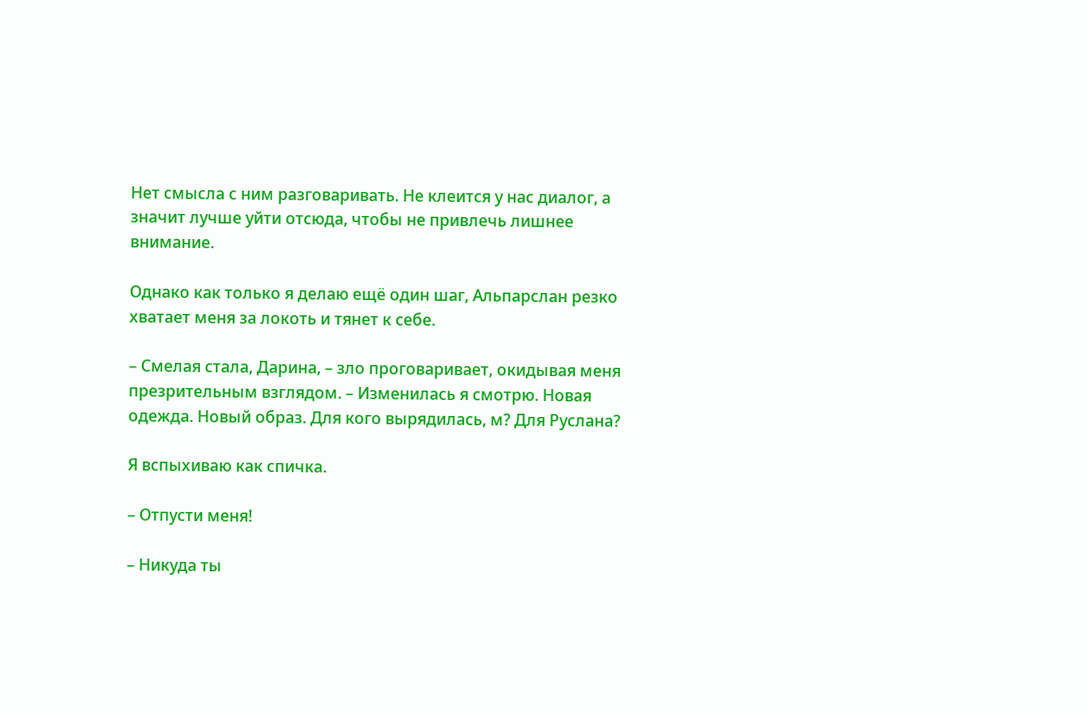Нет смысла с ним разговаривать. Не клеится у нас диалог, а значит лучше уйти отсюда, чтобы не привлечь лишнее внимание.

Однако как только я делаю ещё один шаг, Альпарслан резко хватает меня за локоть и тянет к себе.

– Смелая стала, Дарина, – зло проговаривает, окидывая меня презрительным взглядом. – Изменилась я смотрю. Новая одежда. Новый образ. Для кого вырядилась, м? Для Руслана?

Я вспыхиваю как спичка.

– Отпусти меня!

– Никуда ты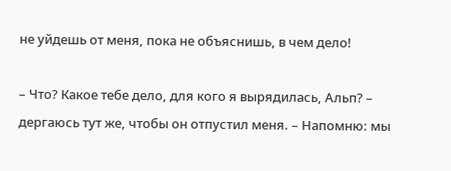не уйдешь от меня, пока не объяснишь, в чем дело!

– Что? Какое тебе дело, для кого я вырядилась, Альп? – дергаюсь тут же, чтобы он отпустил меня. – Напомню: мы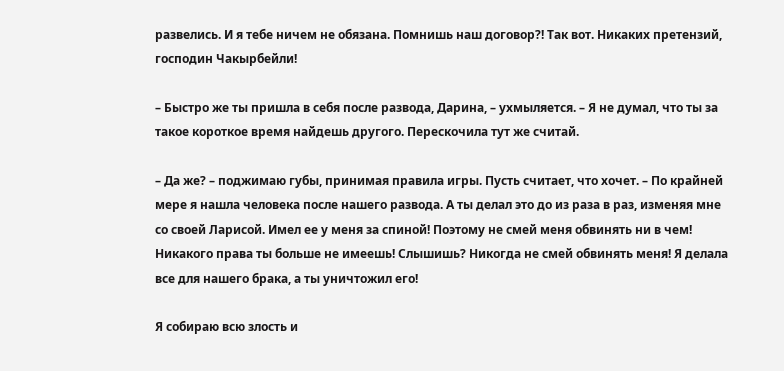развелись. И я тебе ничем не обязана. Помнишь наш договор?! Так вот. Никаких претензий, господин Чакырбейли!

– Быстро же ты пришла в себя после развода, Дарина, – ухмыляется. – Я не думал, что ты за такое короткое время найдешь другого. Перескочила тут же считай.

– Да же? – поджимаю губы, принимая правила игры. Пусть считает, что хочет. – По крайней мере я нашла человека после нашего развода. А ты делал это до из раза в раз, изменяя мне со своей Ларисой. Имел ее у меня за спиной! Поэтому не смей меня обвинять ни в чем! Никакого права ты больше не имеешь! Слышишь? Никогда не смей обвинять меня! Я делала все для нашего брака, а ты уничтожил его!

Я собираю всю злость и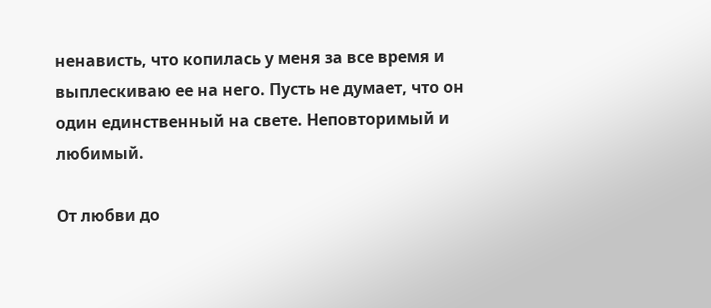ненависть, что копилась у меня за все время и выплескиваю ее на него. Пусть не думает, что он один единственный на свете. Неповторимый и любимый.

От любви до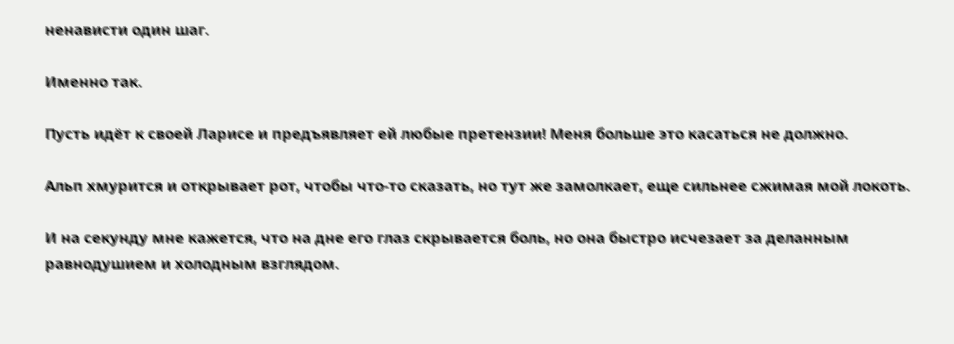ненависти один шаг.

Именно так.

Пусть идёт к своей Ларисе и предъявляет ей любые претензии! Меня больше это касаться не должно.

Альп хмурится и открывает рот, чтобы что-то сказать, но тут же замолкает, еще сильнее сжимая мой локоть.

И на секунду мне кажется, что на дне его глаз скрывается боль, но она быстро исчезает за деланным равнодушием и холодным взглядом.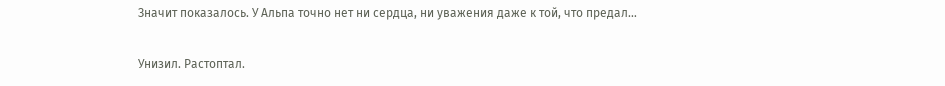Значит показалось. У Альпа точно нет ни сердца, ни уважения даже к той, что предал…

Унизил. Растоптал.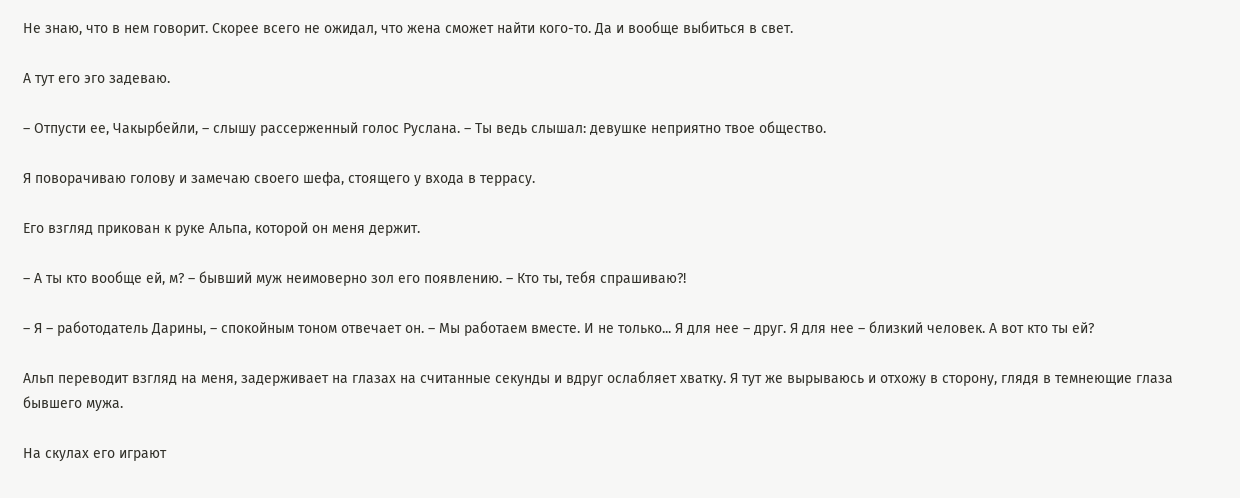Не знаю, что в нем говорит. Скорее всего не ожидал, что жена сможет найти кого-то. Да и вообще выбиться в свет.

А тут его эго задеваю.

– Отпусти ее, Чакырбейли, – слышу рассерженный голос Руслана. – Ты ведь слышал: девушке неприятно твое общество.

Я поворачиваю голову и замечаю своего шефа, стоящего у входа в террасу.

Его взгляд прикован к руке Альпа, которой он меня держит.

– А ты кто вообще ей, м? – бывший муж неимоверно зол его появлению. – Кто ты, тебя спрашиваю?!

– Я – работодатель Дарины, – спокойным тоном отвечает он. – Мы работаем вместе. И не только... Я для нее – друг. Я для нее – близкий человек. А вот кто ты ей?

Альп переводит взгляд на меня, задерживает на глазах на считанные секунды и вдруг ослабляет хватку. Я тут же вырываюсь и отхожу в сторону, глядя в темнеющие глаза бывшего мужа.

На скулах его играют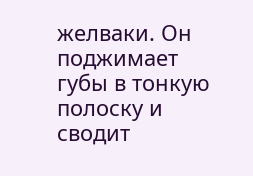желваки. Он поджимает губы в тонкую полоску и сводит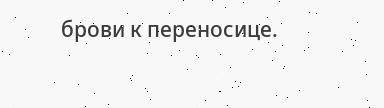брови к переносице.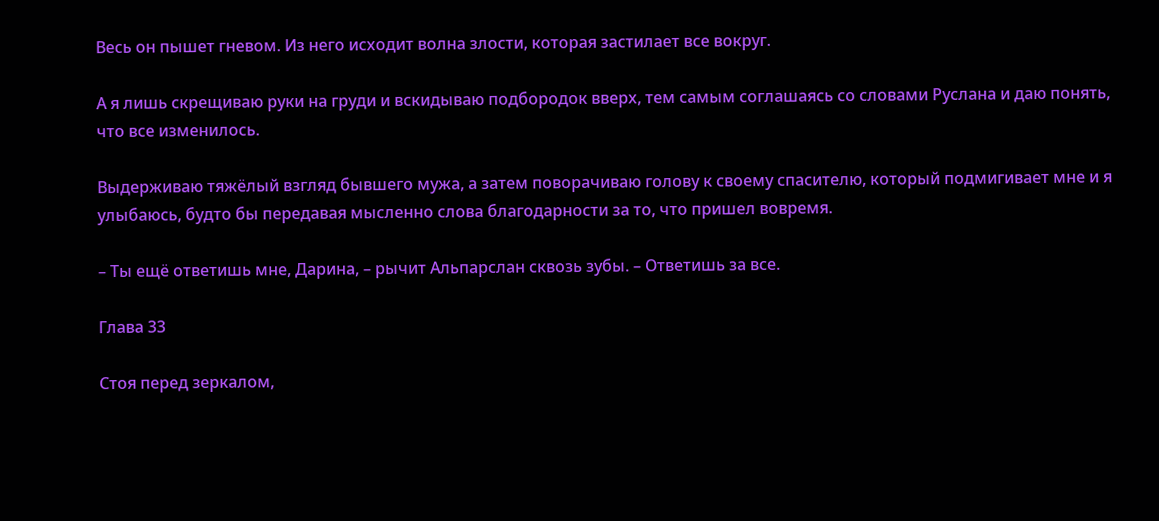Весь он пышет гневом. Из него исходит волна злости, которая застилает все вокруг.

А я лишь скрещиваю руки на груди и вскидываю подбородок вверх, тем самым соглашаясь со словами Руслана и даю понять, что все изменилось.

Выдерживаю тяжёлый взгляд бывшего мужа, а затем поворачиваю голову к своему спасителю, который подмигивает мне и я улыбаюсь, будто бы передавая мысленно слова благодарности за то, что пришел вовремя.

– Ты ещё ответишь мне, Дарина, – рычит Альпарслан сквозь зубы. – Ответишь за все.

Глава 33

Стоя перед зеркалом,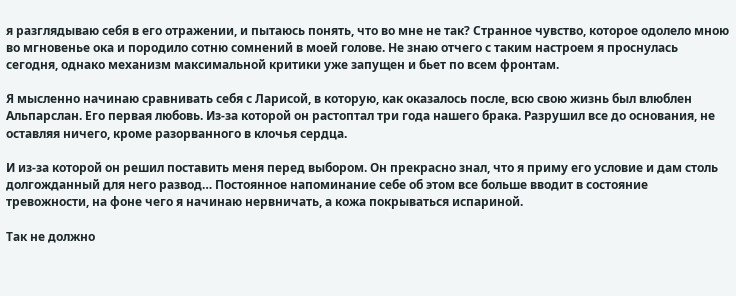я разглядываю себя в его отражении, и пытаюсь понять, что во мне не так? Странное чувство, которое одолело мною во мгновенье ока и породило сотню сомнений в моей голове. Не знаю отчего с таким настроем я проснулась сегодня, однако механизм максимальной критики уже запущен и бьет по всем фронтам.

Я мысленно начинаю сравнивать себя с Ларисой, в которую, как оказалось после, всю свою жизнь был влюблен Альпарслан. Его первая любовь. Из-за которой он растоптал три года нашего брака. Разрушил все до основания, не оставляя ничего, кроме разорванного в клочья сердца.

И из-за которой он решил поставить меня перед выбором. Он прекрасно знал, что я приму его условие и дам столь долгожданный для него развод… Постоянное напоминание себе об этом все больше вводит в состояние тревожности, на фоне чего я начинаю нервничать, а кожа покрываться испариной.

Так не должно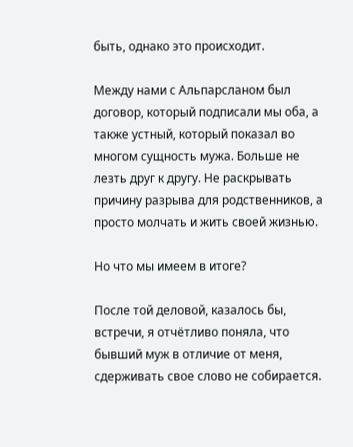быть, однако это происходит.

Между нами с Альпарсланом был договор, который подписали мы оба, а также устный, который показал во многом сущность мужа. Больше не лезть друг к другу. Не раскрывать причину разрыва для родственников, а просто молчать и жить своей жизнью.

Но что мы имеем в итоге?

После той деловой, казалось бы, встречи, я отчётливо поняла, что бывший муж в отличие от меня, сдерживать свое слово не собирается.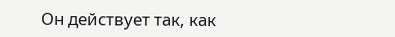Он действует так, как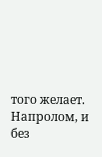того желает. Напролом, и без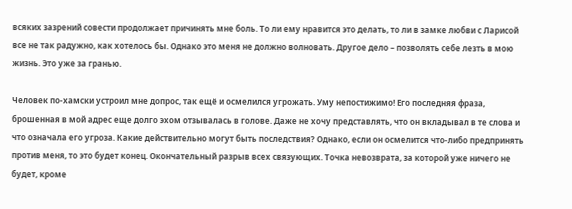всяких зазрений совести продолжает причинять мне боль. То ли ему нравится это делать, то ли в замке любви с Ларисой все не так радужно, как хотелось бы. Однако это меня не должно волновать. Другое дело – позволять себе лезть в мою жизнь. Это уже за гранью.

Человек по-хамски устроил мне допрос, так ещё и осмелился угрожать. Уму непостижимо! Его последняя фраза, брошенная в мой адрес еще долго эхом отзывалась в голове. Даже не хочу представлять, что он вкладывал в те слова и что означала его угроза. Какие действительно могут быть последствия? Однако, если он осмелится что-либо предпринять против меня, то это будет конец. Окончательный разрыв всех связующих. Точка невозврата, за которой уже ничего не будет, кроме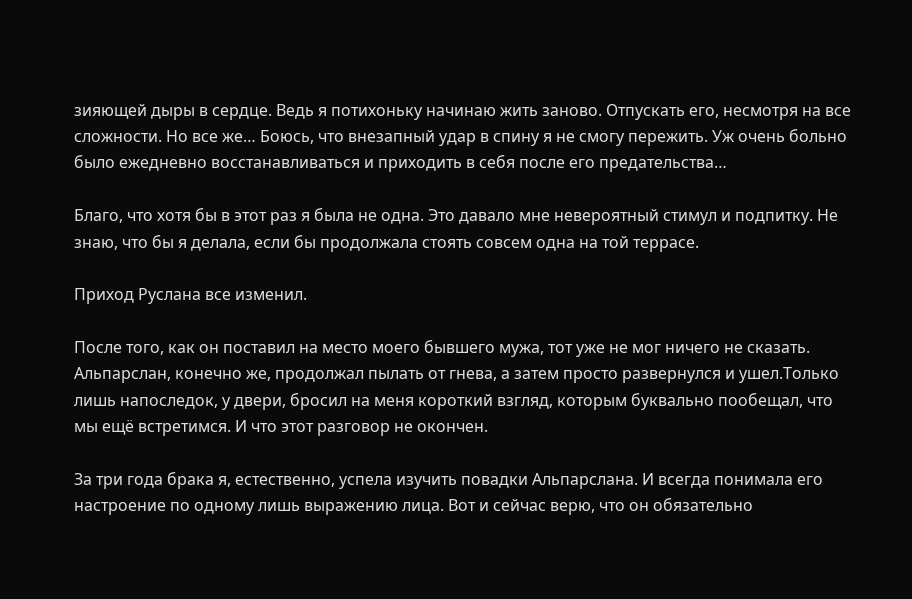зияющей дыры в сердце. Ведь я потихоньку начинаю жить заново. Отпускать его, несмотря на все сложности. Но все же… Боюсь, что внезапный удар в спину я не смогу пережить. Уж очень больно было ежедневно восстанавливаться и приходить в себя после его предательства…

Благо, что хотя бы в этот раз я была не одна. Это давало мне невероятный стимул и подпитку. Не знаю, что бы я делала, если бы продолжала стоять совсем одна на той террасе.

Приход Руслана все изменил.

После того, как он поставил на место моего бывшего мужа, тот уже не мог ничего не сказать. Альпарслан, конечно же, продолжал пылать от гнева, а затем просто развернулся и ушел.Только лишь напоследок, у двери, бросил на меня короткий взгляд, которым буквально пообещал, что мы ещё встретимся. И что этот разговор не окончен.

За три года брака я, естественно, успела изучить повадки Альпарслана. И всегда понимала его настроение по одному лишь выражению лица. Вот и сейчас верю, что он обязательно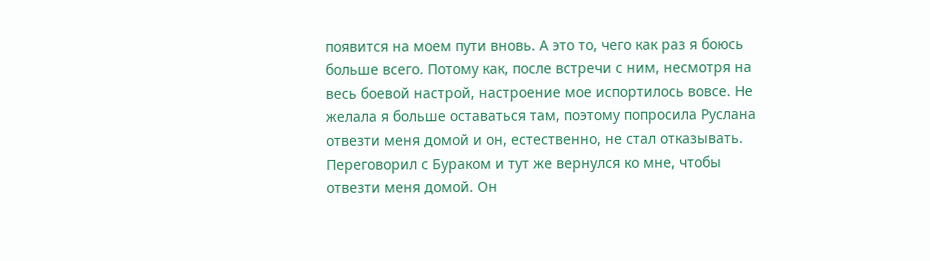появится на моем пути вновь. А это то, чего как раз я боюсь больше всего. Потому как, после встречи с ним, несмотря на весь боевой настрой, настроение мое испортилось вовсе. Не желала я больше оставаться там, поэтому попросила Руслана отвезти меня домой и он, естественно, не стал отказывать. Переговорил с Бураком и тут же вернулся ко мне, чтобы отвезти меня домой. Он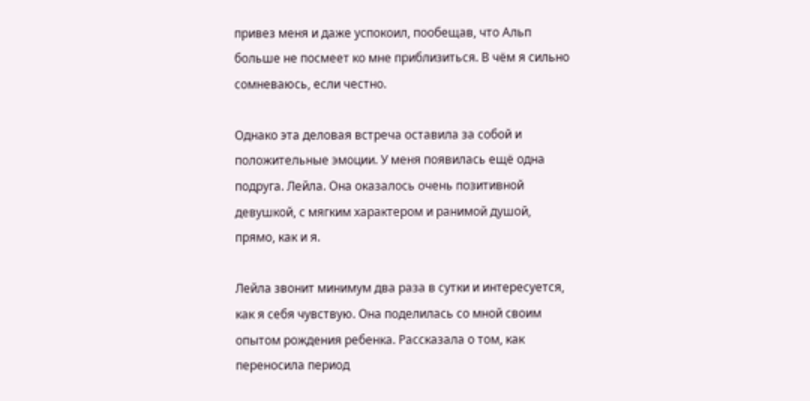привез меня и даже успокоил, пообещав, что Альп больше не посмеет ко мне приблизиться. В чём я сильно сомневаюсь, если честно.

Однако эта деловая встреча оставила за собой и положительные эмоции. У меня появилась ещё одна подруга. Лейла. Она оказалось очень позитивной девушкой, с мягким характером и ранимой душой, прямо, как и я.

Лейла звонит минимум два раза в сутки и интересуется, как я себя чувствую. Она поделилась со мной своим опытом рождения ребенка. Рассказала о том, как переносила период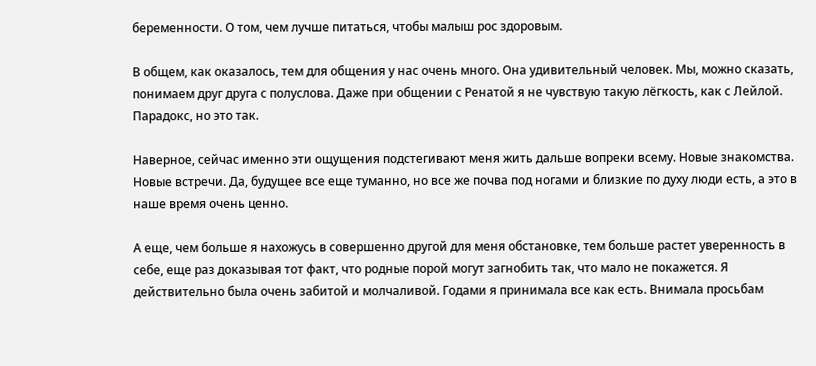беременности. О том, чем лучше питаться, чтобы малыш рос здоровым.

В общем, как оказалось, тем для общения у нас очень много. Она удивительный человек. Мы, можно сказать, понимаем друг друга с полуслова. Даже при общении с Ренатой я не чувствую такую лёгкость, как с Лейлой. Парадокс, но это так.

Наверное, сейчас именно эти ощущения подстегивают меня жить дальше вопреки всему. Новые знакомства. Новые встречи. Да, будущее все еще туманно, но все же почва под ногами и близкие по духу люди есть, а это в наше время очень ценно.

А еще, чем больше я нахожусь в совершенно другой для меня обстановке, тем больше растет уверенность в себе, еще раз доказывая тот факт, что родные порой могут загнобить так, что мало не покажется. Я действительно была очень забитой и молчаливой. Годами я принимала все как есть. Внимала просьбам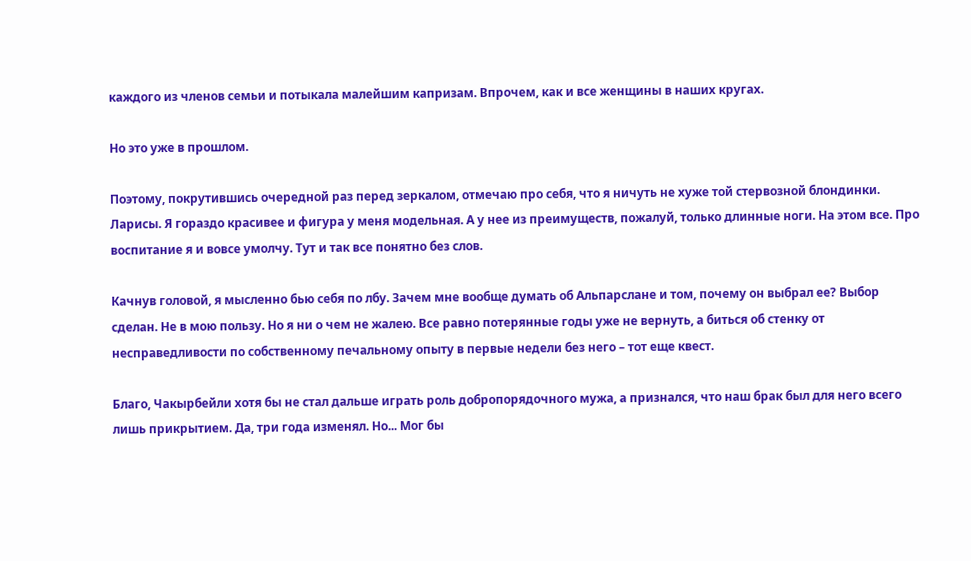каждого из членов семьи и потыкала малейшим капризам. Впрочем, как и все женщины в наших кругах.

Но это уже в прошлом.

Поэтому, покрутившись очередной раз перед зеркалом, отмечаю про себя, что я ничуть не хуже той стервозной блондинки. Ларисы. Я гораздо красивее и фигура у меня модельная. А у нее из преимуществ, пожалуй, только длинные ноги. На этом все. Про воспитание я и вовсе умолчу. Тут и так все понятно без слов.

Качнув головой, я мысленно бью себя по лбу. Зачем мне вообще думать об Альпарслане и том, почему он выбрал ее? Выбор сделан. Не в мою пользу. Но я ни о чем не жалею. Все равно потерянные годы уже не вернуть, а биться об стенку от несправедливости по собственному печальному опыту в первые недели без него – тот еще квест.

Благо, Чакырбейли хотя бы не стал дальше играть роль добропорядочного мужа, а признался, что наш брак был для него всего лишь прикрытием. Да, три года изменял. Но... Мог бы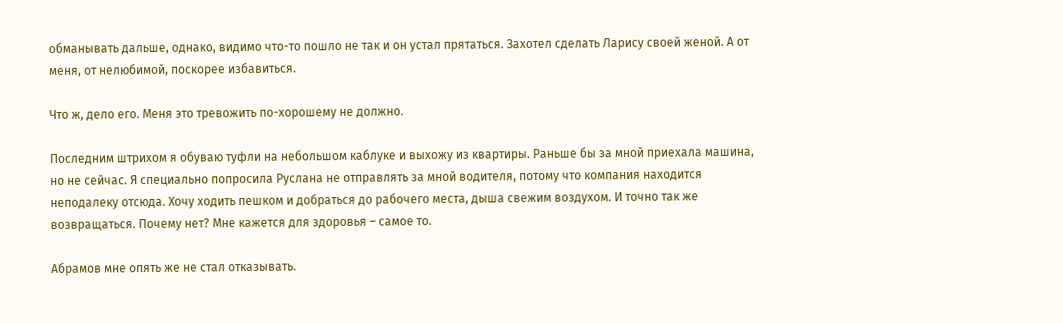обманывать дальше, однако, видимо что-то пошло не так и он устал прятаться. Захотел сделать Ларису своей женой. А от меня, от нелюбимой, поскорее избавиться.

Что ж, дело его. Меня это тревожить по-хорошему не должно.

Последним штрихом я обуваю туфли на небольшом каблуке и выхожу из квартиры. Раньше бы за мной приехала машина, но не сейчас. Я специально попросила Руслана не отправлять за мной водителя, потому что компания находится неподалеку отсюда. Хочу ходить пешком и добраться до рабочего места, дыша свежим воздухом. И точно так же возвращаться. Почему нет? Мне кажется для здоровья – самое то.

Абрамов мне опять же не стал отказывать.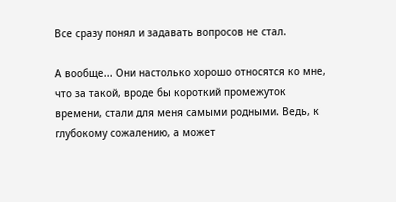Все сразу понял и задавать вопросов не стал.

А вообще... Они настолько хорошо относятся ко мне, что за такой, вроде бы короткий промежуток времени, стали для меня самыми родными. Ведь, к глубокому сожалению, а может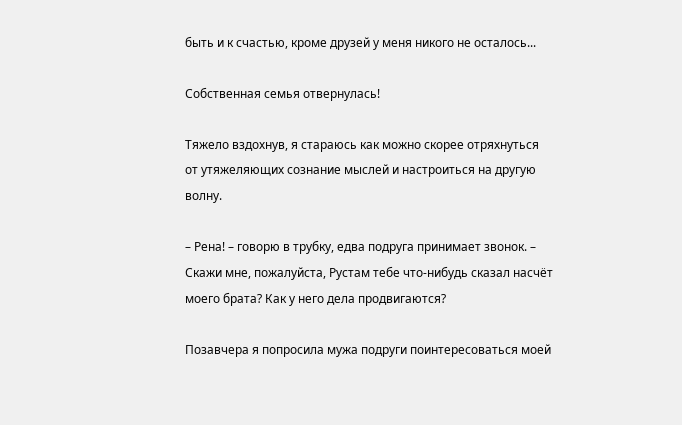быть и к счастью, кроме друзей у меня никого не осталось...

Собственная семья отвернулась!

Тяжело вздохнув, я стараюсь как можно скорее отряхнуться от утяжеляющих сознание мыслей и настроиться на другую волну.

– Рена! – говорю в трубку, едва подруга принимает звонок. – Скажи мне, пожалуйста, Рустам тебе что-нибудь сказал насчёт моего брата? Как у него дела продвигаются?

Позавчера я попросила мужа подруги поинтересоваться моей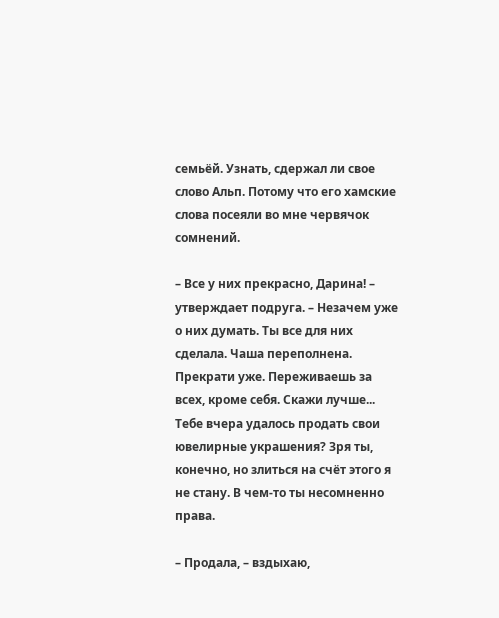семьёй. Узнать, сдержал ли свое слово Альп. Потому что его хамские слова посеяли во мне червячок сомнений.

– Все у них прекрасно, Дарина! – утверждает подруга. – Незачем уже о них думать. Ты все для них сделала. Чаша переполнена. Прекрати уже. Переживаешь за всех, кроме себя. Скажи лучше... Тебе вчера удалось продать свои ювелирные украшения? Зря ты, конечно, но злиться на счёт этого я не стану. В чем-то ты несомненно права.

– Продала, – вздыхаю,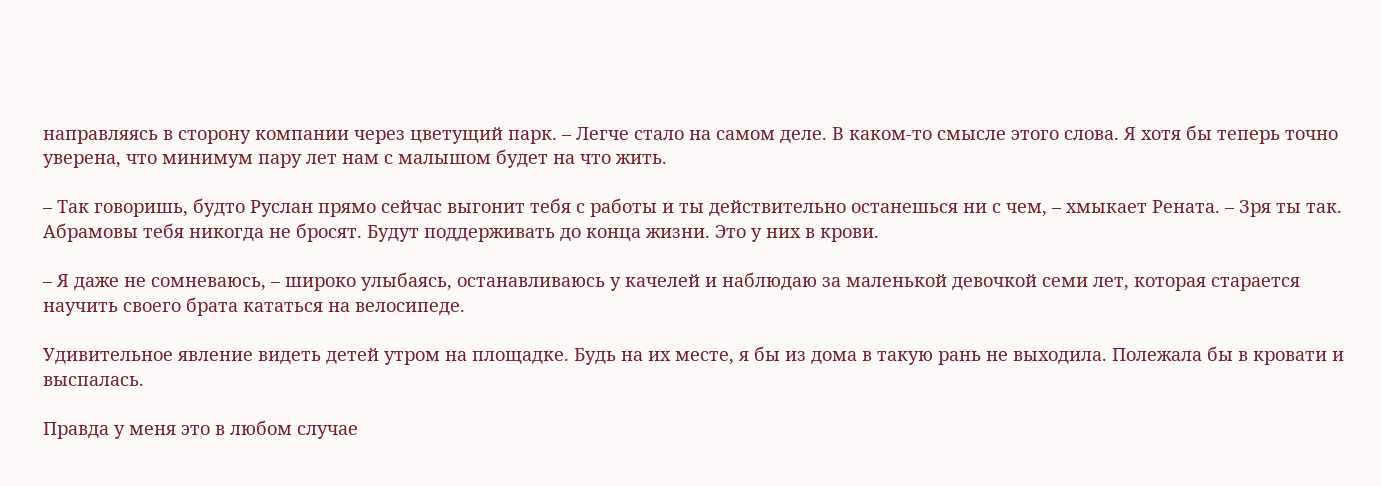направляясь в сторону компании через цветущий парк. – Легче стало на самом деле. В каком-то смысле этого слова. Я хотя бы теперь точно уверена, что минимум пару лет нам с малышом будет на что жить.

– Так говоришь, будто Руслан прямо сейчас выгонит тебя с работы и ты действительно останешься ни с чем, – хмыкает Рената. – Зря ты так. Абрамовы тебя никогда не бросят. Будут поддерживать до конца жизни. Это у них в крови.

– Я даже не сомневаюсь, – широко улыбаясь, останавливаюсь у качелей и наблюдаю за маленькой девочкой семи лет, которая старается научить своего брата кататься на велосипеде.

Удивительное явление видеть детей утром на площадке. Будь на их месте, я бы из дома в такую рань не выходила. Полежала бы в кровати и выспалась.

Правда у меня это в любом случае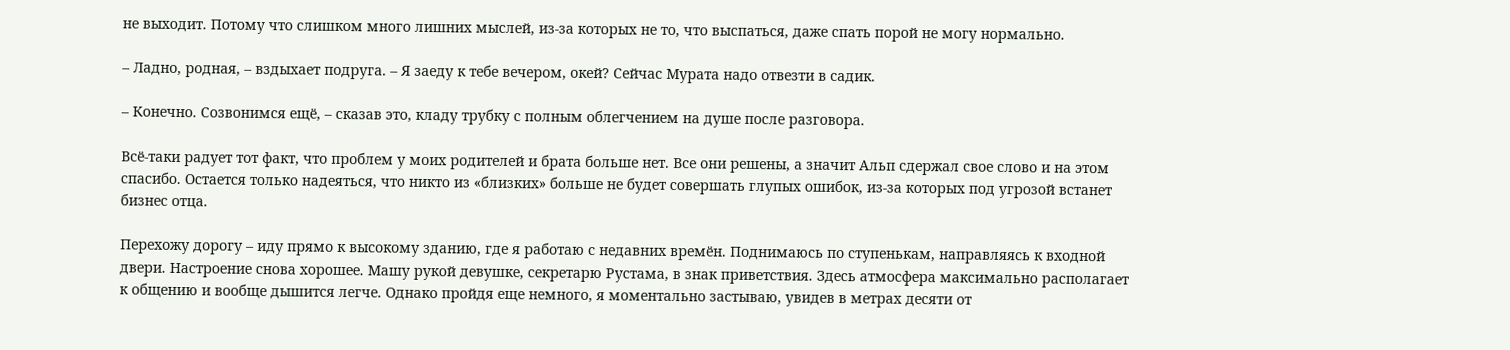не выходит. Потому что слишком много лишних мыслей, из-за которых не то, что выспаться, даже спать порой не могу нормально.

– Ладно, родная, – вздыхает подруга. – Я заеду к тебе вечером, окей? Сейчас Мурата надо отвезти в садик.

– Конечно. Созвонимся ещё, – сказав это, кладу трубку с полным облегчением на душе после разговора.

Всё-таки радует тот факт, что проблем у моих родителей и брата больше нет. Все они решены, а значит Альп сдержал свое слово и на этом спасибо. Остается только надеяться, что никто из «близких» больше не будет совершать глупых ошибок, из-за которых под угрозой встанет бизнес отца.

Перехожу дорогу – иду прямо к высокому зданию, где я работаю с недавних времён. Поднимаюсь по ступенькам, направляясь к входной двери. Настроение снова хорошее. Машу рукой девушке, секретарю Рустама, в знак приветствия. Здесь атмосфера максимально располагает к общению и вообще дышится легче. Однако пройдя еще немного, я моментально застываю, увидев в метрах десяти от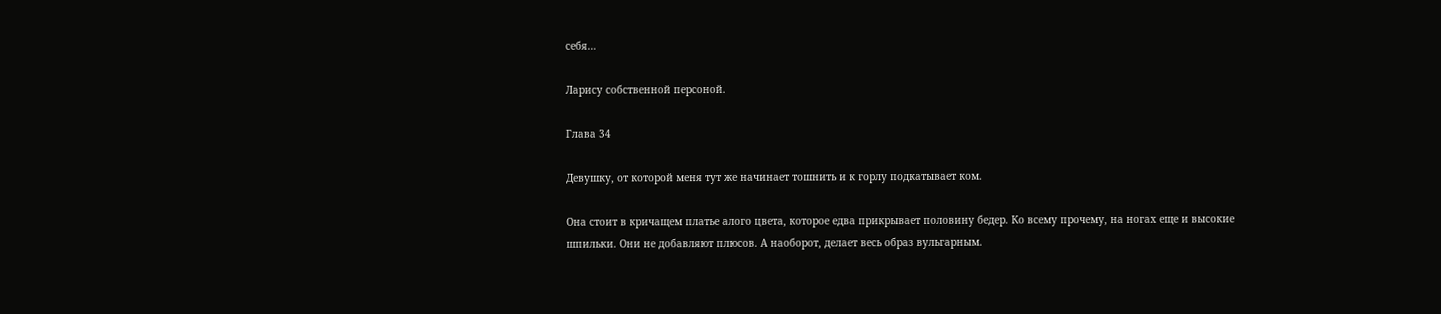себя…

Ларису собственной персоной.

Глава 34

Девушку, от которой меня тут же начинает тошнить и к горлу подкатывает ком.

Она стоит в кричащем платье алого цвета, которое едва прикрывает половину бедер. Ко всему прочему, на ногах еще и высокие шпильки. Они не добавляют плюсов. А наоборот, делает весь образ вульгарным.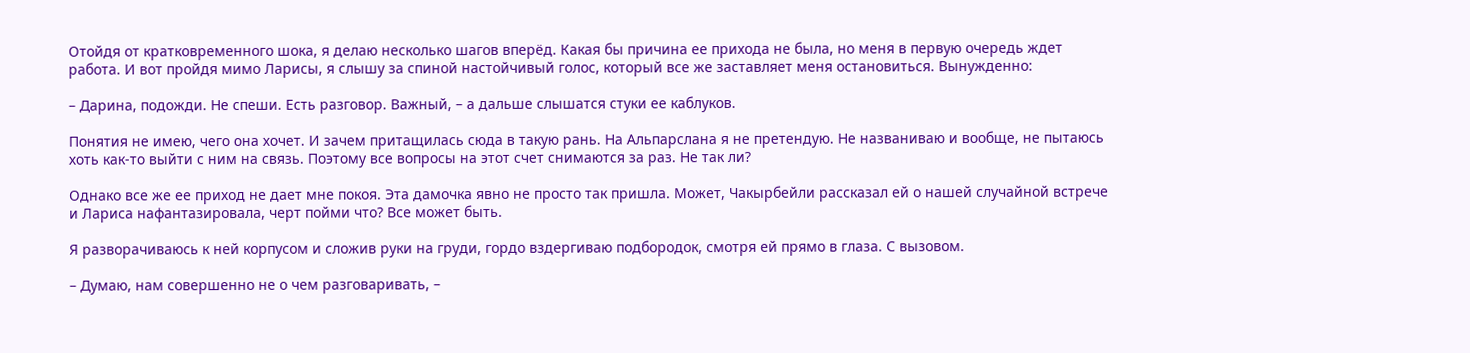Отойдя от кратковременного шока, я делаю несколько шагов вперёд. Какая бы причина ее прихода не была, но меня в первую очередь ждет работа. И вот пройдя мимо Ларисы, я слышу за спиной настойчивый голос, который все же заставляет меня остановиться. Вынужденно:

– Дарина, подожди. Не спеши. Есть разговор. Важный, – а дальше слышатся стуки ее каблуков.

Понятия не имею, чего она хочет. И зачем притащилась сюда в такую рань. На Альпарслана я не претендую. Не названиваю и вообще, не пытаюсь хоть как-то выйти с ним на связь. Поэтому все вопросы на этот счет снимаются за раз. Не так ли?

Однако все же ее приход не дает мне покоя. Эта дамочка явно не просто так пришла. Может, Чакырбейли рассказал ей о нашей случайной встрече и Лариса нафантазировала, черт пойми что? Все может быть.

Я разворачиваюсь к ней корпусом и сложив руки на груди, гордо вздергиваю подбородок, смотря ей прямо в глаза. С вызовом.

– Думаю, нам совершенно не о чем разговаривать, –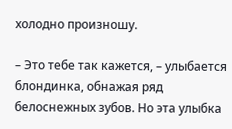холодно произношу.

– Это тебе так кажется, – улыбается блондинка, обнажая ряд белоснежных зубов. Но эта улыбка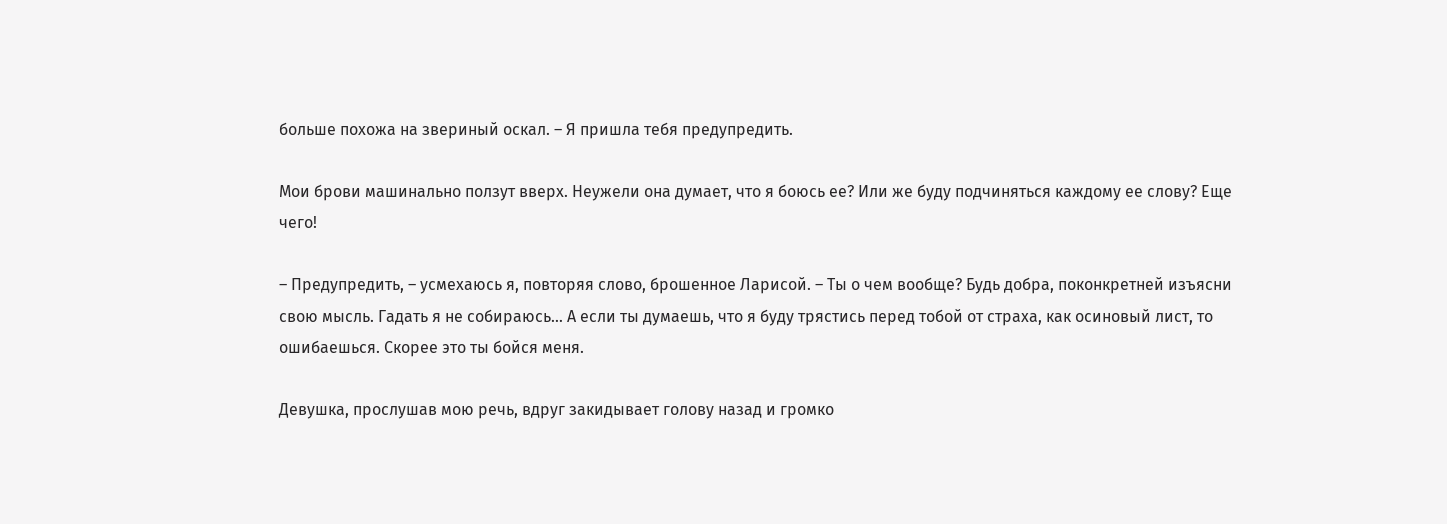больше похожа на звериный оскал. – Я пришла тебя предупредить.

Мои брови машинально ползут вверх. Неужели она думает, что я боюсь ее? Или же буду подчиняться каждому ее слову? Еще чего!

– Предупредить, – усмехаюсь я, повторяя слово, брошенное Ларисой. – Ты о чем вообще? Будь добра, поконкретней изъясни свою мысль. Гадать я не собираюсь… А если ты думаешь, что я буду трястись перед тобой от страха, как осиновый лист, то ошибаешься. Скорее это ты бойся меня.

Девушка, прослушав мою речь, вдруг закидывает голову назад и громко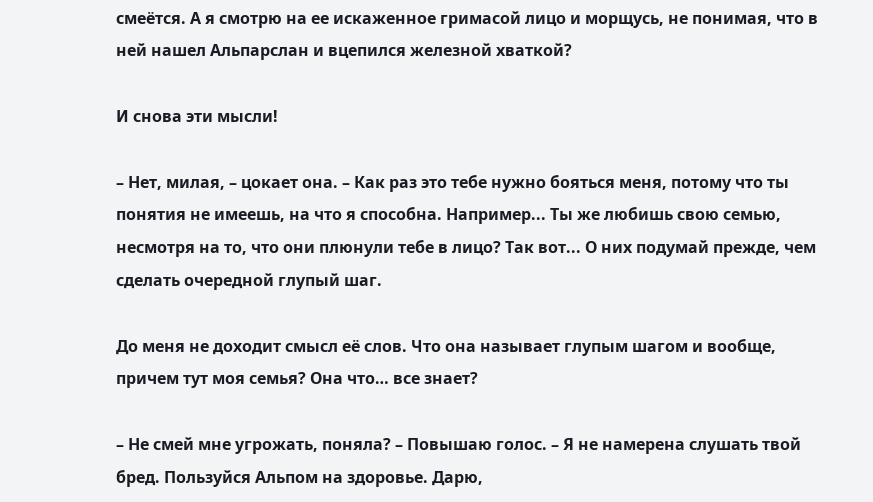смеётся. А я смотрю на ее искаженное гримасой лицо и морщусь, не понимая, что в ней нашел Альпарслан и вцепился железной хваткой?

И снова эти мысли!

– Нет, милая, – цокает она. – Как раз это тебе нужно бояться меня, потому что ты понятия не имеешь, на что я способна. Например... Ты же любишь свою семью, несмотря на то, что они плюнули тебе в лицо? Так вот... О них подумай прежде, чем сделать очередной глупый шаг.

До меня не доходит смысл её слов. Что она называет глупым шагом и вообще, причем тут моя семья? Она что… все знает?

– Не смей мне угрожать, поняла? – Повышаю голос. – Я не намерена слушать твой бред. Пользуйся Альпом на здоровье. Дарю,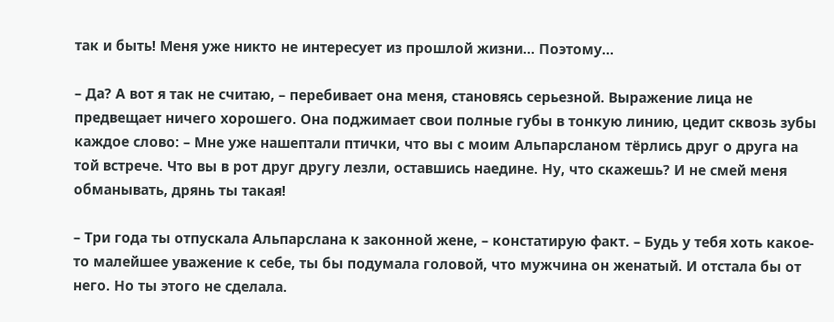так и быть! Меня уже никто не интересует из прошлой жизни... Поэтому...

– Да? А вот я так не считаю, – перебивает она меня, становясь серьезной. Выражение лица не предвещает ничего хорошего. Она поджимает свои полные губы в тонкую линию, цедит сквозь зубы каждое слово: – Мне уже нашептали птички, что вы с моим Альпарсланом тёрлись друг о друга на той встрече. Что вы в рот друг другу лезли, оставшись наедине. Ну, что скажешь? И не смей меня обманывать, дрянь ты такая!

– Три года ты отпускала Альпарслана к законной жене, – констатирую факт. – Будь у тебя хоть какое-то малейшее уважение к себе, ты бы подумала головой, что мужчина он женатый. И отстала бы от него. Но ты этого не сделала.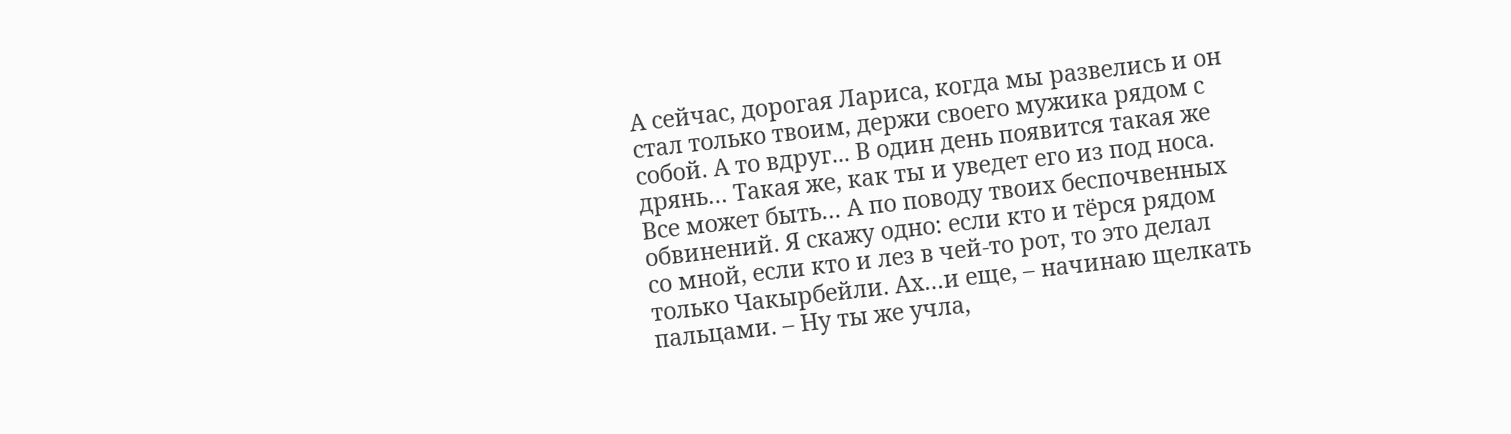А сейчас, дорогая Лариса, когда мы развелись и он стал только твоим, держи своего мужика рядом с собой. А то вдруг... В один день появится такая же дрянь… Такая же, как ты и уведет его из под носа. Все может быть… А по поводу твоих беспочвенных обвинений. Я скажу одно: если кто и тёрся рядом со мной, если кто и лез в чей-то рот, то это делал только Чакырбейли. Ах…и еще, – начинаю щелкать пальцами. – Ну ты же учла,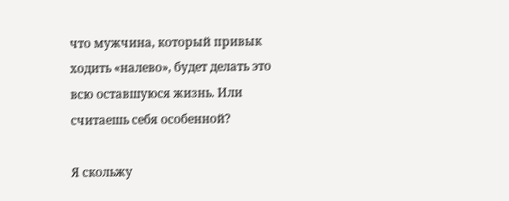что мужчина, который привык ходить «налево», будет делать это всю оставшуюся жизнь. Или считаешь себя особенной?

Я скольжу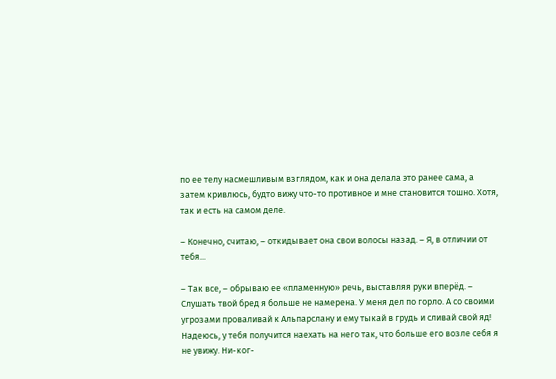по ее телу насмешливым взглядом, как и она делала это ранее сама, а затем кривлюсь, будто вижу что-то противное и мне становится тошно. Хотя, так и есть на самом деле.

– Конечно, считаю, – откидывает она свои волосы назад. – Я, в отличии от тебя...

– Так все, – обрываю ее «пламенную» речь, выставляя руки вперёд. – Слушать твой бред я больше не намерена. У меня дел по горло. А со своими угрозами проваливай к Альпарслану и ему тыкай в грудь и сливай свой яд! Надеюсь, у тебя получится наехать на него так, что больше его возле себя я не увижу. Ни-ког-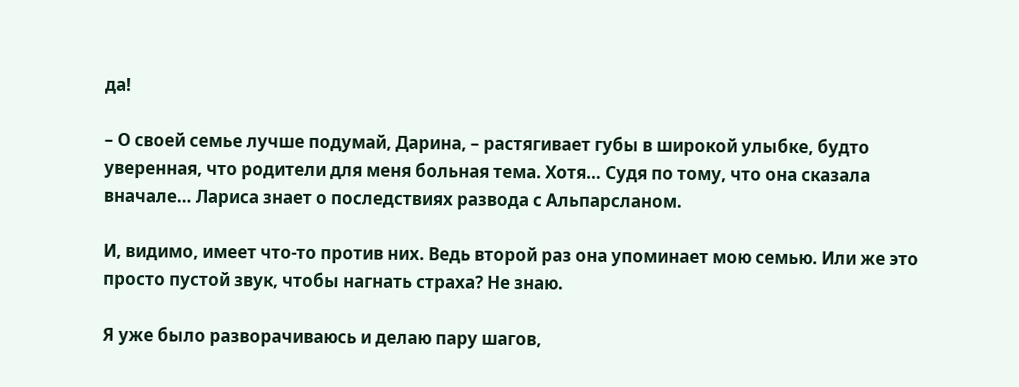да!

– О своей семье лучше подумай, Дарина, – растягивает губы в широкой улыбке, будто уверенная, что родители для меня больная тема. Хотя… Судя по тому, что она сказала вначале… Лариса знает о последствиях развода с Альпарсланом.

И, видимо, имеет что-то против них. Ведь второй раз она упоминает мою семью. Или же это просто пустой звук, чтобы нагнать страха? Не знаю.

Я уже было разворачиваюсь и делаю пару шагов,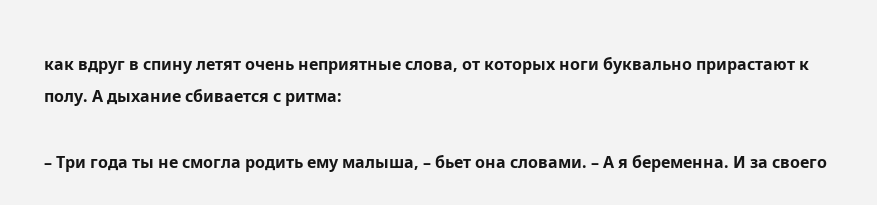как вдруг в спину летят очень неприятные слова, от которых ноги буквально прирастают к полу. А дыхание сбивается с ритма:

– Три года ты не смогла родить ему малыша, – бьет она словами. – А я беременна. И за своего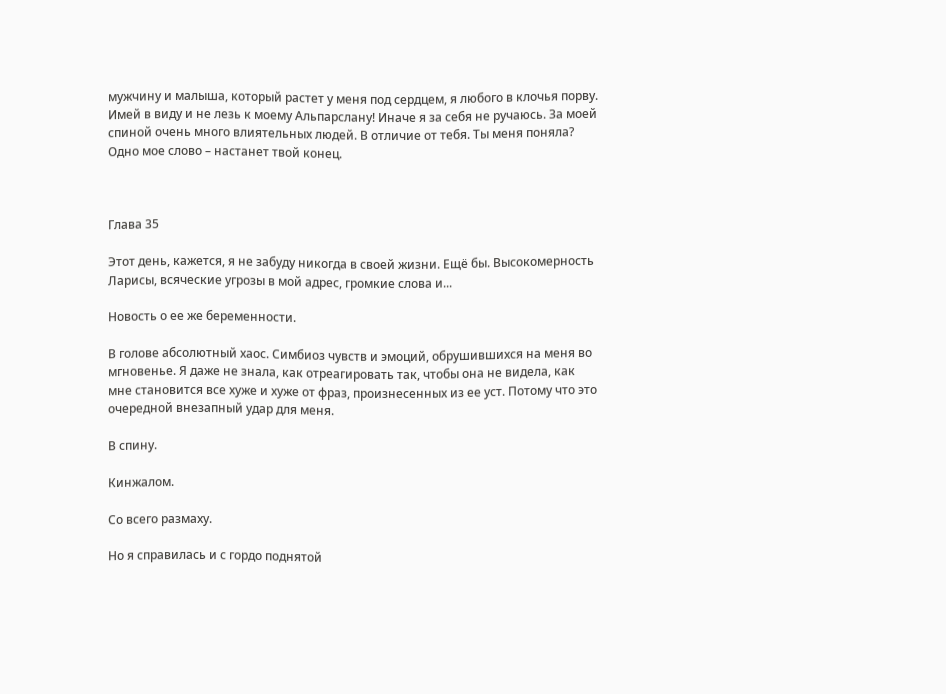мужчину и малыша, который растет у меня под сердцем, я любого в клочья порву. Имей в виду и не лезь к моему Альпарслану! Иначе я за себя не ручаюсь. За моей спиной очень много влиятельных людей. В отличие от тебя. Ты меня поняла? Одно мое слово – настанет твой конец.



Глава 35

Этот день, кажется, я не забуду никогда в своей жизни. Ещё бы. Высокомерность Ларисы, всяческие угрозы в мой адрес, громкие слова и...

Новость о ее же беременности.

В голове абсолютный хаос. Симбиоз чувств и эмоций, обрушившихся на меня во мгновенье. Я даже не знала, как отреагировать так, чтобы она не видела, как мне становится все хуже и хуже от фраз, произнесенных из ее уст. Потому что это очередной внезапный удар для меня.

В спину.

Кинжалом.

Со всего размаху.

Но я справилась и с гордо поднятой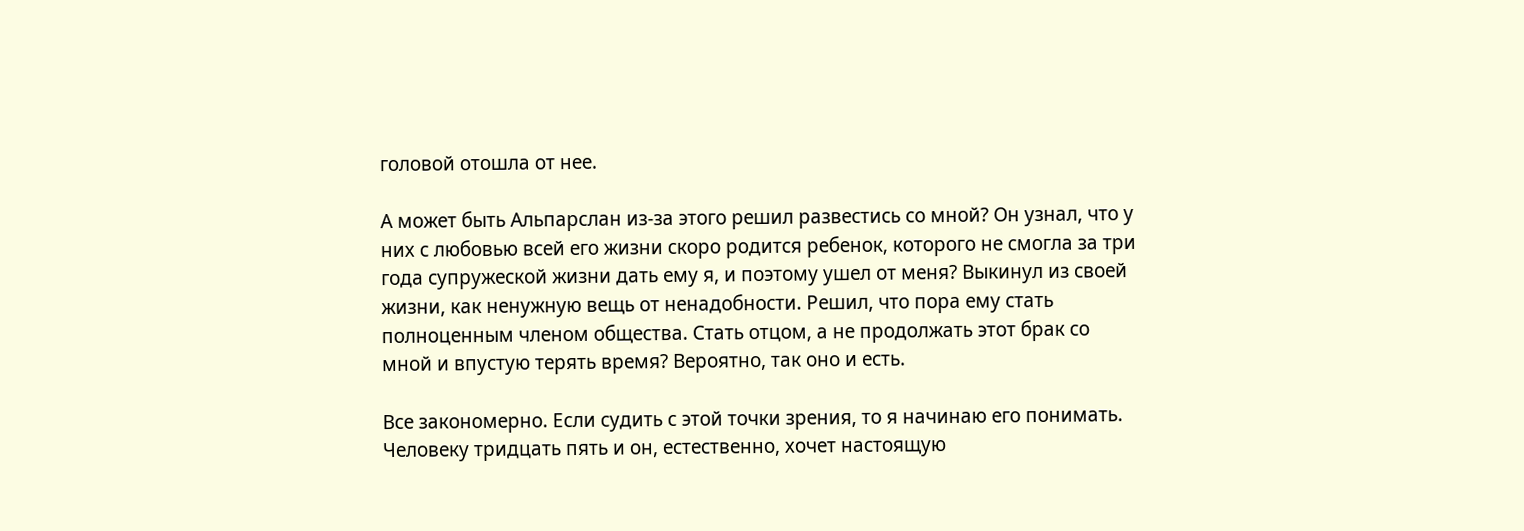головой отошла от нее.

А может быть Альпарслан из-за этого решил развестись со мной? Он узнал, что у них с любовью всей его жизни скоро родится ребенок, которого не смогла за три года супружеской жизни дать ему я, и поэтому ушел от меня? Выкинул из своей жизни, как ненужную вещь от ненадобности. Решил, что пора ему стать полноценным членом общества. Стать отцом, а не продолжать этот брак со мной и впустую терять время? Вероятно, так оно и есть.

Все закономерно. Если судить с этой точки зрения, то я начинаю его понимать. Человеку тридцать пять и он, естественно, хочет настоящую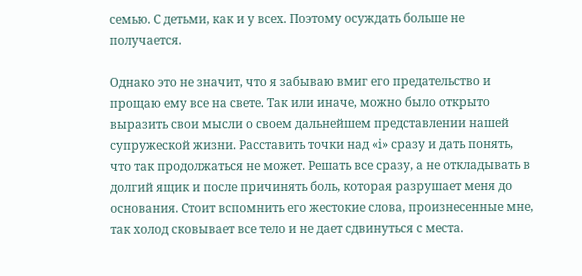семью. С детьми, как и у всех. Поэтому осуждать больше не получается.

Однако это не значит, что я забываю вмиг его предательство и прощаю ему все на свете. Так или иначе, можно было открыто выразить свои мысли о своем дальнейшем представлении нашей супружеской жизни. Расставить точки над «i» сразу и дать понять, что так продолжаться не может. Решать все сразу, а не откладывать в долгий ящик и после причинять боль, которая разрушает меня до основания. Стоит вспомнить его жестокие слова, произнесенные мне, так холод сковывает все тело и не дает сдвинуться с места.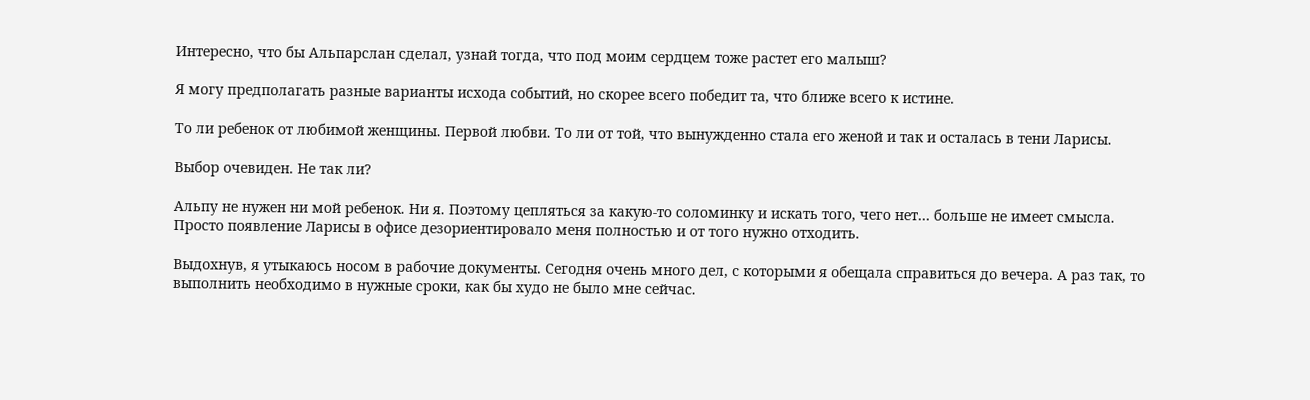Интересно, что бы Альпарслан сделал, узнай тогда, что под моим сердцем тоже растет его малыш?

Я могу предполагать разные варианты исхода событий, но скорее всего победит та, что ближе всего к истине.

То ли ребенок от любимой женщины. Первой любви. То ли от той, что вынужденно стала его женой и так и осталась в тени Ларисы.

Выбор очевиден. Не так ли?

Альпу не нужен ни мой ребенок. Ни я. Поэтому цепляться за какую-то соломинку и искать того, чего нет… больше не имеет смысла. Просто появление Ларисы в офисе дезориентировало меня полностью и от того нужно отходить.

Выдохнув, я утыкаюсь носом в рабочие документы. Сегодня очень много дел, с которыми я обещала справиться до вечера. А раз так, то выполнить необходимо в нужные сроки, как бы худо не было мне сейчас.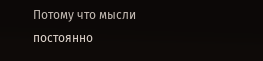Потому что мысли постоянно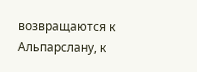возвращаются к Альпарслану, к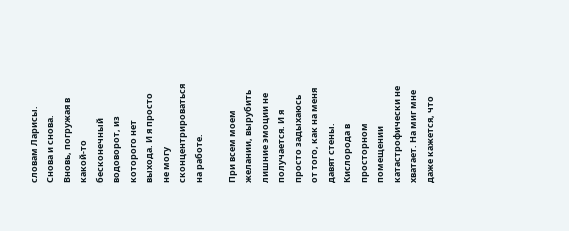словам Ларисы. Снова и снова. Вновь, погружая в какой-то бесконечный водоворот, из которого нет выхода. И я просто не могу сконцентрироваться на работе.

При всем моем желании, вырубить лишние эмоции не получается. И я просто задыхаюсь от того, как на меня давят стены. Кислорода в просторном помещении катастрофически не хватает. На миг мне даже кажется, что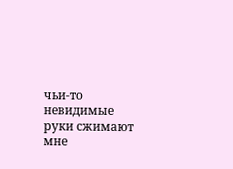чьи-то невидимые руки сжимают мне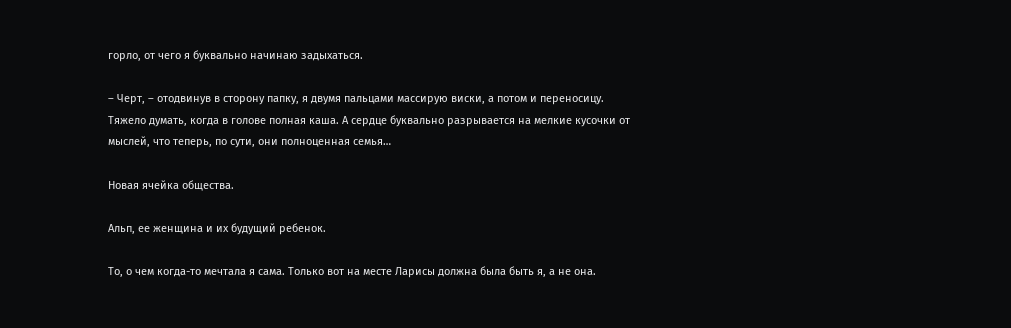горло, от чего я буквально начинаю задыхаться.

– Черт, – отодвинув в сторону папку, я двумя пальцами массирую виски, а потом и переносицу. Тяжело думать, когда в голове полная каша. А сердце буквально разрывается на мелкие кусочки от мыслей, что теперь, по сути, они полноценная семья…

Новая ячейка общества.

Альп, ее женщина и их будущий ребенок.

То, о чем когда-то мечтала я сама. Только вот на месте Ларисы должна была быть я, а не она.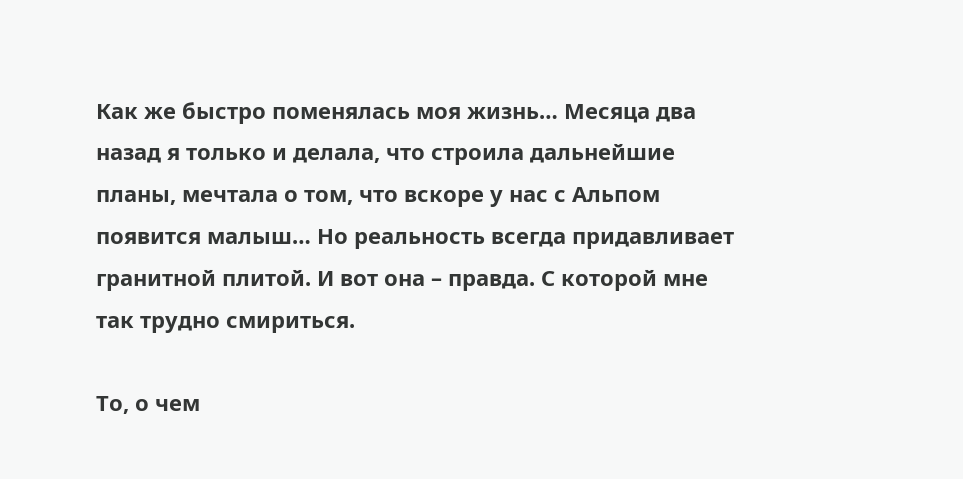Как же быстро поменялась моя жизнь… Месяца два назад я только и делала, что строила дальнейшие планы, мечтала о том, что вскоре у нас с Альпом появится малыш… Но реальность всегда придавливает гранитной плитой. И вот она – правда. С которой мне так трудно смириться.

То, о чем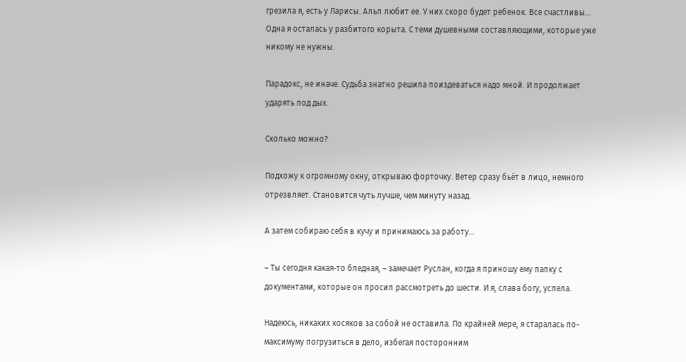грезила я, есть у Ларисы. Альп любит ее. У них скоро будет ребенок. Все счастливы… Одна я осталась у разбитого корыта. С теми душевными составляющими, которые уже никому не нужны.

Парадокс, не иначе. Судьба знатно решила поиздеваться надо мной. И продолжает ударять под дых.

Сколько можно?

Подхожу к огромному окну, открываю форточку. Ветер сразу бьёт в лицо, немного отрезвляет. Становится чуть лучше, чем минуту назад.

А затем собираю себя в кучу и принимаюсь за работу…

– Ты сегодня какая-то бледная, – замечает Руслан, когда я приношу ему папку с документами, которые он просил рассмотреть до шести. И я, слава богу, успела.

Надеюсь, никаких косяков за собой не оставила. По крайней мере, я старалась по-максимуму погрузиться в дело, избегая посторонним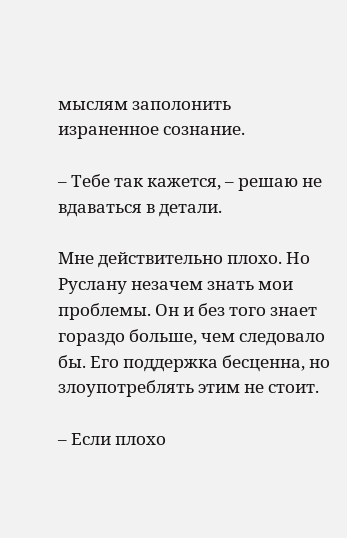мыслям заполонить израненное сознание.

– Тебе так кажется, – решаю не вдаваться в детали.

Мне действительно плохо. Но Руслану незачем знать мои проблемы. Он и без того знает гораздо больше, чем следовало бы. Его поддержка бесценна, но злоупотреблять этим не стоит.

– Если плохо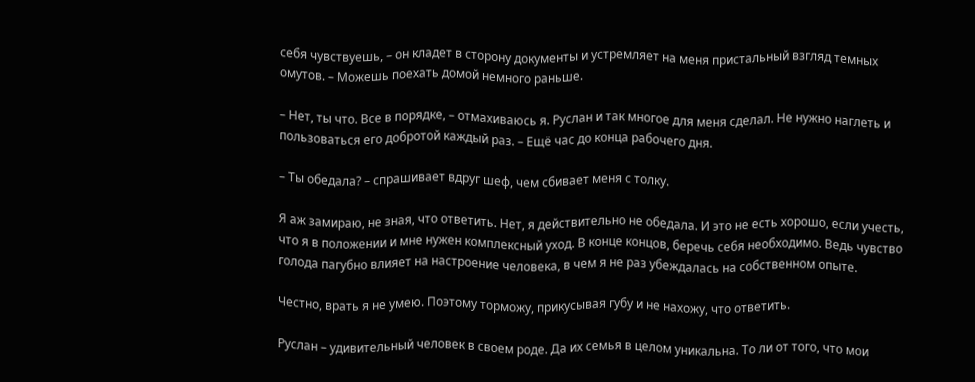себя чувствуешь, – он кладет в сторону документы и устремляет на меня пристальный взгляд темных омутов. – Можешь поехать домой немного раньше.

– Нет, ты что. Все в порядке, – отмахиваюсь я. Руслан и так многое для меня сделал. Не нужно наглеть и пользоваться его добротой каждый раз. – Ещё час до конца рабочего дня.

– Ты обедала? – спрашивает вдруг шеф, чем сбивает меня с толку.

Я аж замираю, не зная, что ответить. Нет, я действительно не обедала. И это не есть хорошо, если учесть, что я в положении и мне нужен комплексный уход. В конце концов, беречь себя необходимо. Ведь чувство голода пагубно влияет на настроение человека, в чем я не раз убеждалась на собственном опыте.

Честно, врать я не умею. Поэтому торможу, прикусывая губу и не нахожу, что ответить.

Руслан – удивительный человек в своем роде. Да их семья в целом уникальна. То ли от того, что мои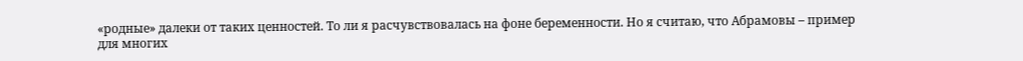«родные» далеки от таких ценностей. То ли я расчувствовалась на фоне беременности. Но я считаю, что Абрамовы – пример для многих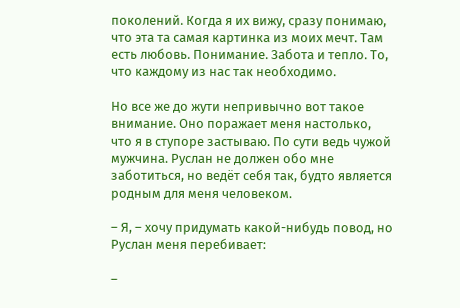поколений. Когда я их вижу, сразу понимаю, что эта та самая картинка из моих мечт. Там есть любовь. Понимание. Забота и тепло. То, что каждому из нас так необходимо.

Но все же до жути непривычно вот такое внимание. Оно поражает меня настолько, что я в ступоре застываю. По сути ведь чужой мужчина. Руслан не должен обо мне заботиться, но ведёт себя так, будто является родным для меня человеком.

– Я, – хочу придумать какой-нибудь повод, но Руслан меня перебивает:

–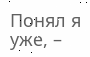Понял я уже, –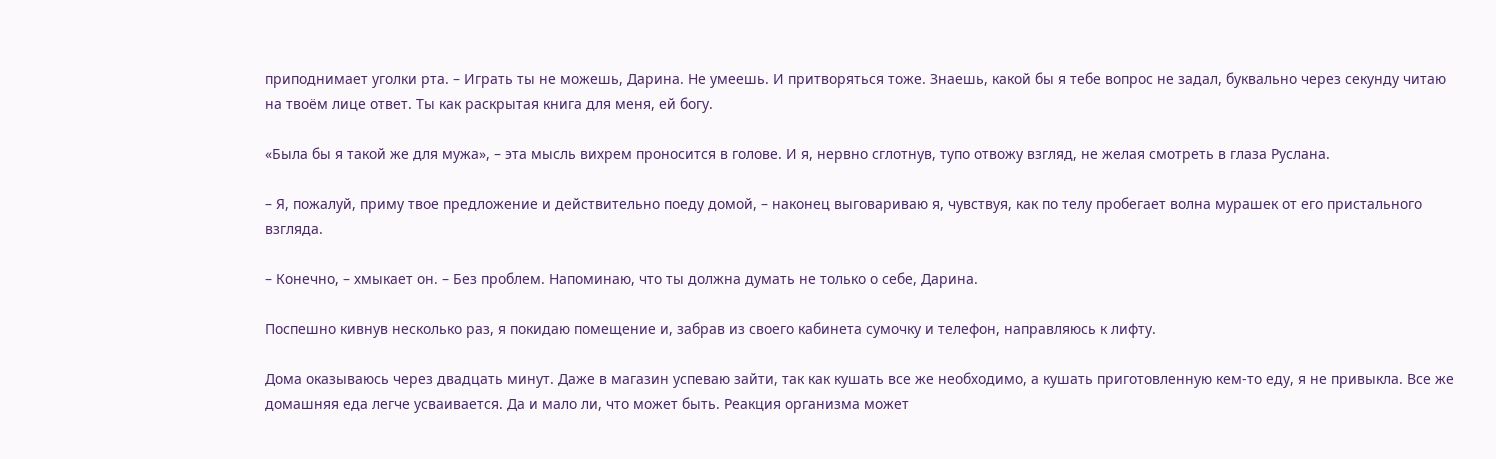приподнимает уголки рта. – Играть ты не можешь, Дарина. Не умеешь. И притворяться тоже. Знаешь, какой бы я тебе вопрос не задал, буквально через секунду читаю на твоём лице ответ. Ты как раскрытая книга для меня, ей богу.

«Была бы я такой же для мужа», – эта мысль вихрем проносится в голове. И я, нервно сглотнув, тупо отвожу взгляд, не желая смотреть в глаза Руслана.

– Я, пожалуй, приму твое предложение и действительно поеду домой, – наконец выговариваю я, чувствуя, как по телу пробегает волна мурашек от его пристального взгляда.

– Конечно, – хмыкает он. – Без проблем. Напоминаю, что ты должна думать не только о себе, Дарина.

Поспешно кивнув несколько раз, я покидаю помещение и, забрав из своего кабинета сумочку и телефон, направляюсь к лифту.

Дома оказываюсь через двадцать минут. Даже в магазин успеваю зайти, так как кушать все же необходимо, а кушать приготовленную кем-то еду, я не привыкла. Все же домашняя еда легче усваивается. Да и мало ли, что может быть. Реакция организма может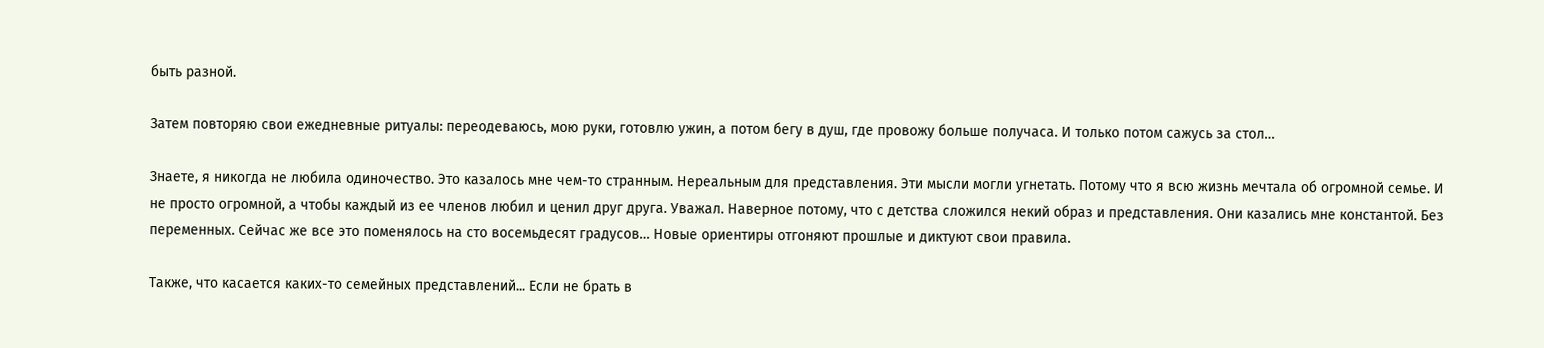быть разной.

Затем повторяю свои ежедневные ритуалы: переодеваюсь, мою руки, готовлю ужин, а потом бегу в душ, где провожу больше получаса. И только потом сажусь за стол…

Знаете, я никогда не любила одиночество. Это казалось мне чем-то странным. Нереальным для представления. Эти мысли могли угнетать. Потому что я всю жизнь мечтала об огромной семье. И не просто огромной, а чтобы каждый из ее членов любил и ценил друг друга. Уважал. Наверное потому, что с детства сложился некий образ и представления. Они казались мне константой. Без переменных. Сейчас же все это поменялось на сто восемьдесят градусов… Новые ориентиры отгоняют прошлые и диктуют свои правила.

Также, что касается каких-то семейных представлений... Если не брать в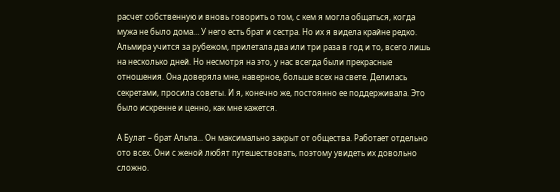расчет собственную и вновь говорить о том, с кем я могла общаться, когда мужа не было дома… У него есть брат и сестра. Но их я видела крайне редко. Альмира учится за рубежом, прилетала два или три раза в год и то, всего лишь на несколько дней. Но несмотря на это, у нас всегда были прекрасные отношения. Она доверяла мне, наверное, больше всех на свете. Делилась секретами, просила советы. И я, конечно же, постоянно ее поддерживала. Это было искренне и ценно, как мне кажется.

А Булат – брат Альпа... Он максимально закрыт от общества. Работает отдельно ото всех. Они с женой любят путешествовать, поэтому увидеть их довольно сложно.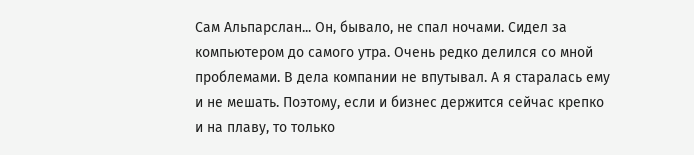Сам Альпарслан... Он, бывало, не спал ночами. Сидел за компьютером до самого утра. Очень редко делился со мной проблемами. В дела компании не впутывал. А я старалась ему и не мешать. Поэтому, если и бизнес держится сейчас крепко и на плаву, то только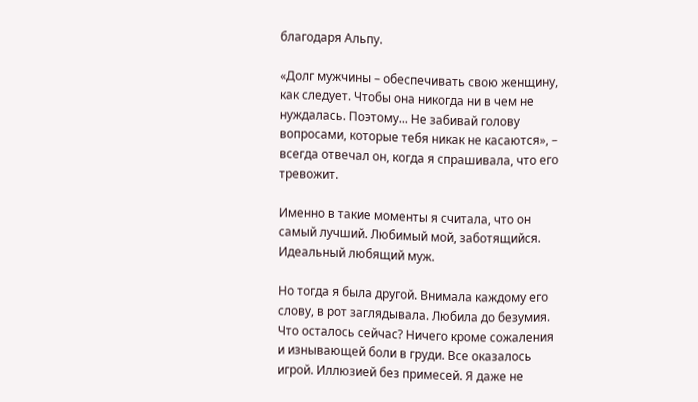благодаря Альпу.

«Долг мужчины – обеспечивать свою женщину, как следует. Чтобы она никогда ни в чем не нуждалась. Поэтому... Не забивай голову вопросами, которые тебя никак не касаются», – всегда отвечал он, когда я спрашивала, что его тревожит.

Именно в такие моменты я считала, что он самый лучший. Любимый мой, заботящийся. Идеальный любящий муж.

Но тогда я была другой. Внимала каждому его слову, в рот заглядывала. Любила до безумия. Что осталось сейчас? Ничего кроме сожаления и изнывающей боли в груди. Все оказалось игрой. Иллюзией без примесей. Я даже не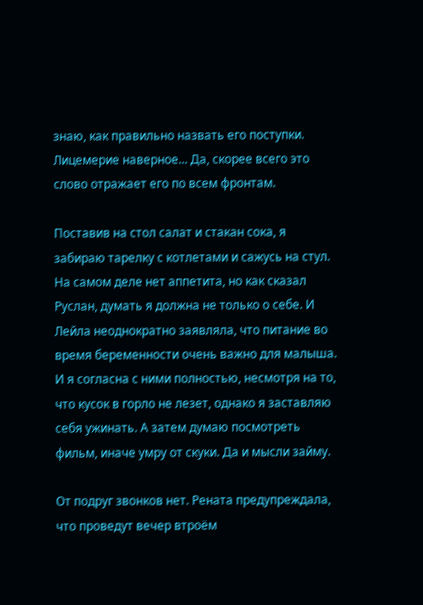знаю, как правильно назвать его поступки. Лицемерие наверное... Да, скорее всего это слово отражает его по всем фронтам.

Поставив на стол салат и стакан сока, я забираю тарелку с котлетами и сажусь на стул. На самом деле нет аппетита, но как сказал Руслан, думать я должна не только о себе. И Лейла неоднократно заявляла, что питание во время беременности очень важно для малыша. И я согласна с ними полностью, несмотря на то, что кусок в горло не лезет, однако я заставляю себя ужинать. А затем думаю посмотреть фильм, иначе умру от скуки. Да и мысли займу.

От подруг звонков нет. Рената предупреждала, что проведут вечер втроём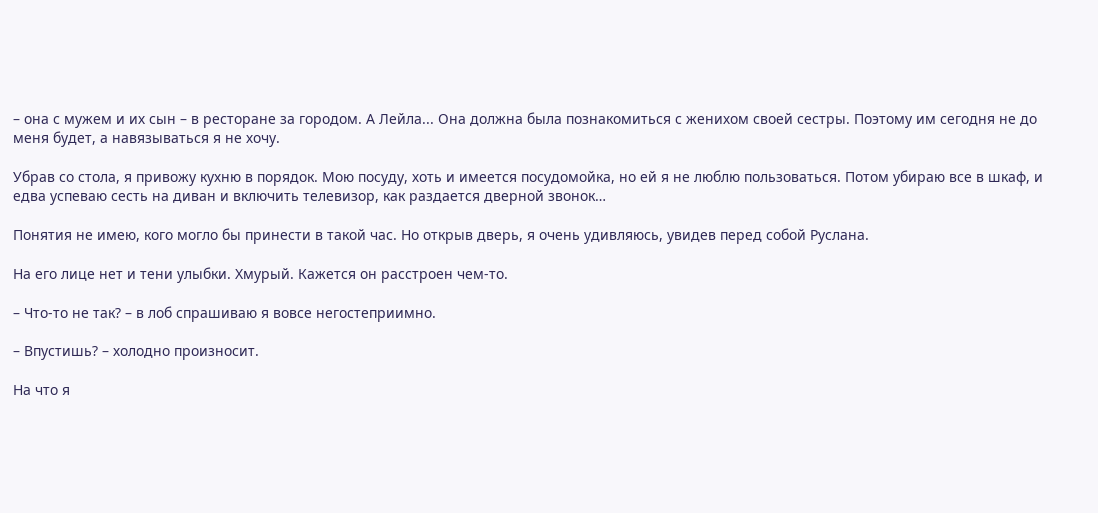– она с мужем и их сын – в ресторане за городом. А Лейла... Она должна была познакомиться с женихом своей сестры. Поэтому им сегодня не до меня будет, а навязываться я не хочу.

Убрав со стола, я привожу кухню в порядок. Мою посуду, хоть и имеется посудомойка, но ей я не люблю пользоваться. Потом убираю все в шкаф, и едва успеваю сесть на диван и включить телевизор, как раздается дверной звонок…

Понятия не имею, кого могло бы принести в такой час. Но открыв дверь, я очень удивляюсь, увидев перед собой Руслана.

На его лице нет и тени улыбки. Хмурый. Кажется он расстроен чем-то.

– Что-то не так? – в лоб спрашиваю я вовсе негостеприимно.

– Впустишь? – холодно произносит.

На что я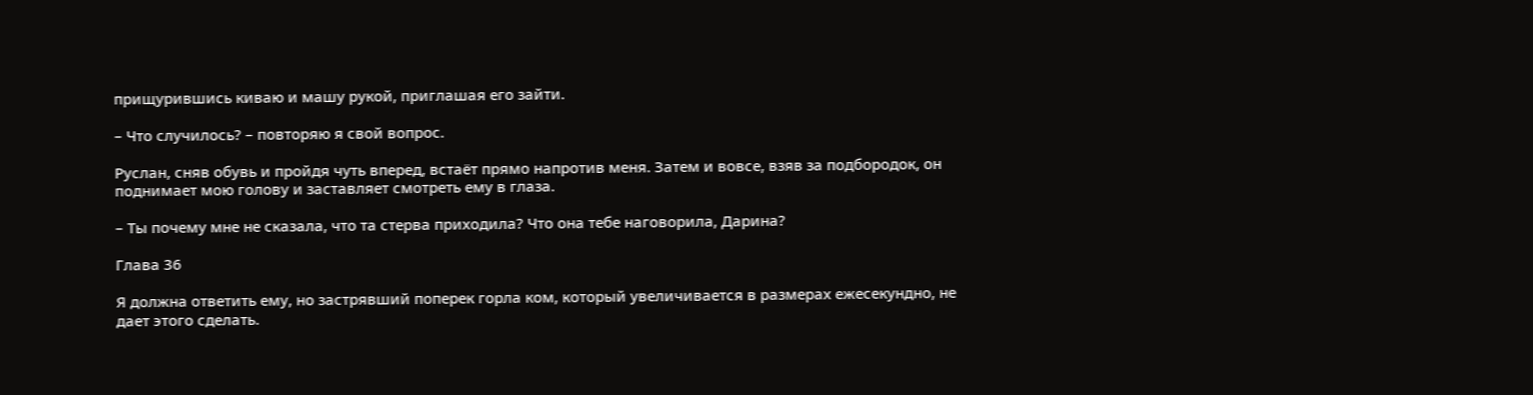прищурившись киваю и машу рукой, приглашая его зайти.

– Что случилось? – повторяю я свой вопрос.

Руслан, сняв обувь и пройдя чуть вперед, встаёт прямо напротив меня. Затем и вовсе, взяв за подбородок, он поднимает мою голову и заставляет смотреть ему в глаза.

– Ты почему мне не сказала, что та стерва приходила? Что она тебе наговорила, Дарина?

Глава 36

Я должна ответить ему, но застрявший поперек горла ком, который увеличивается в размерах ежесекундно, не дает этого сделать.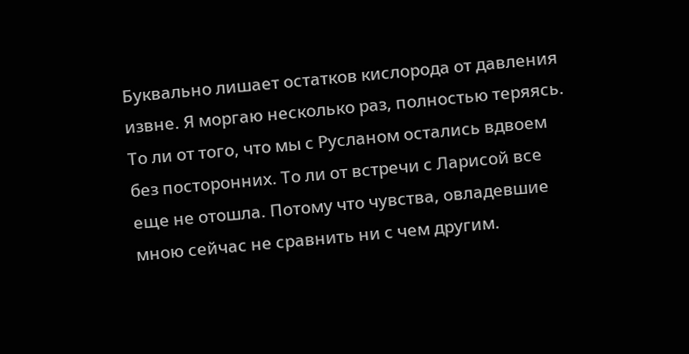Буквально лишает остатков кислорода от давления извне. Я моргаю несколько раз, полностью теряясь. То ли от того, что мы с Русланом остались вдвоем без посторонних. То ли от встречи с Ларисой все еще не отошла. Потому что чувства, овладевшие мною сейчас не сравнить ни с чем другим.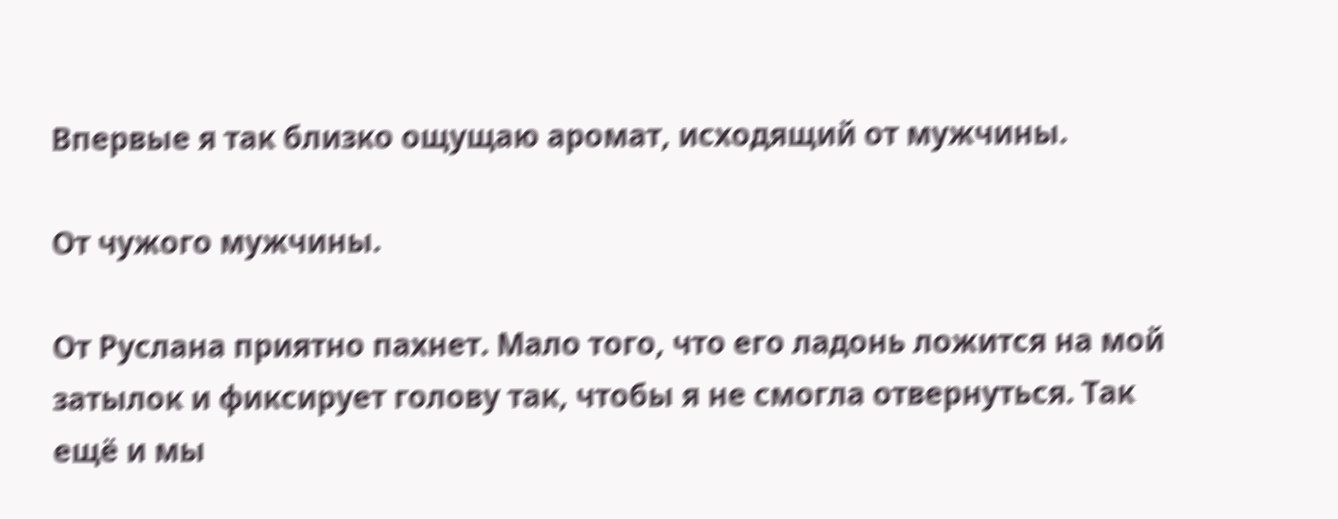Впервые я так близко ощущаю аромат, исходящий от мужчины.

От чужого мужчины.

От Руслана приятно пахнет. Мало того, что его ладонь ложится на мой затылок и фиксирует голову так, чтобы я не смогла отвернуться. Так ещё и мы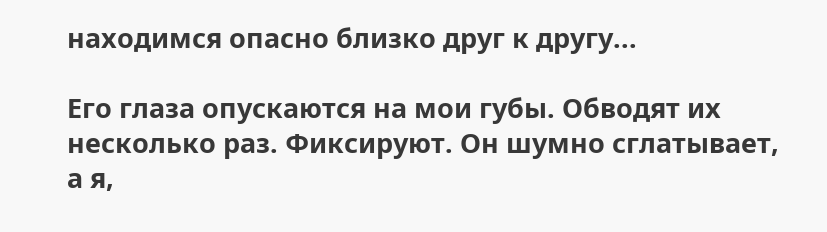находимся опасно близко друг к другу...

Его глаза опускаются на мои губы. Обводят их несколько раз. Фиксируют. Он шумно сглатывает, а я,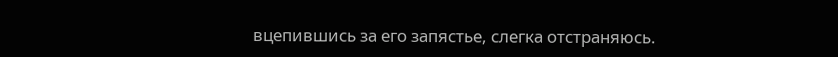вцепившись за его запястье, слегка отстраняюсь.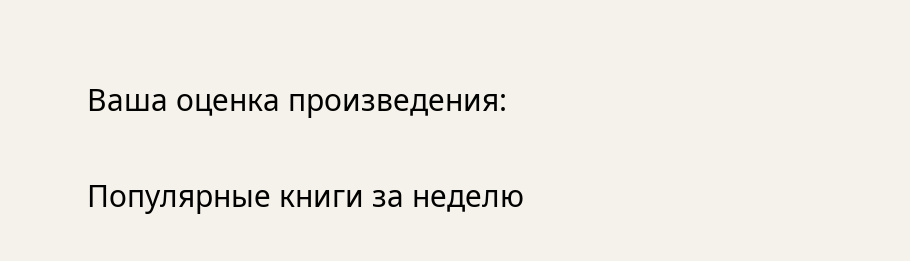Ваша оценка произведения:

Популярные книги за неделю